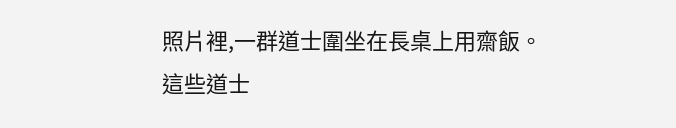照片裡,一群道士圍坐在長桌上用齋飯。
這些道士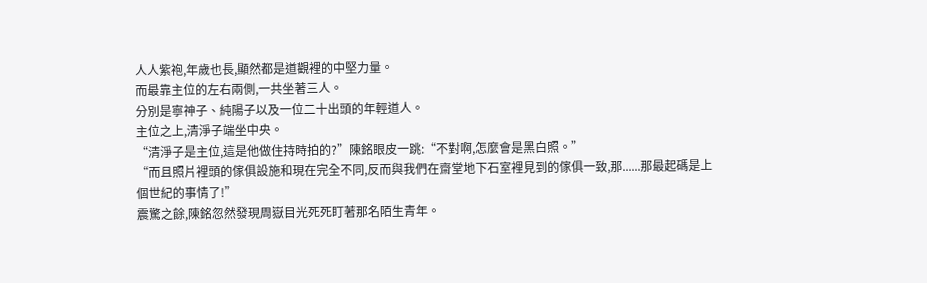人人紫袍,年歲也長,顯然都是道觀裡的中堅力量。
而最靠主位的左右兩側,一共坐著三人。
分別是寧神子、純陽子以及一位二十出頭的年輕道人。
主位之上,清淨子端坐中央。
“清淨子是主位,這是他做住持時拍的?”陳銘眼皮一跳:“不對啊,怎麼會是黑白照。”
“而且照片裡頭的傢俱設施和現在完全不同,反而與我們在齋堂地下石室裡見到的傢俱一致,那......那最起碼是上個世紀的事情了!”
震驚之餘,陳銘忽然發現周嶽目光死死盯著那名陌生青年。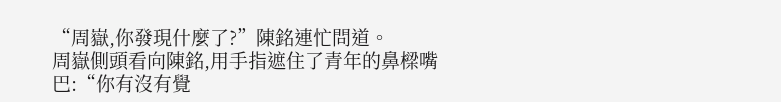“周嶽,你發現什麼了?”陳銘連忙問道。
周嶽側頭看向陳銘,用手指遮住了青年的鼻樑嘴巴:“你有沒有覺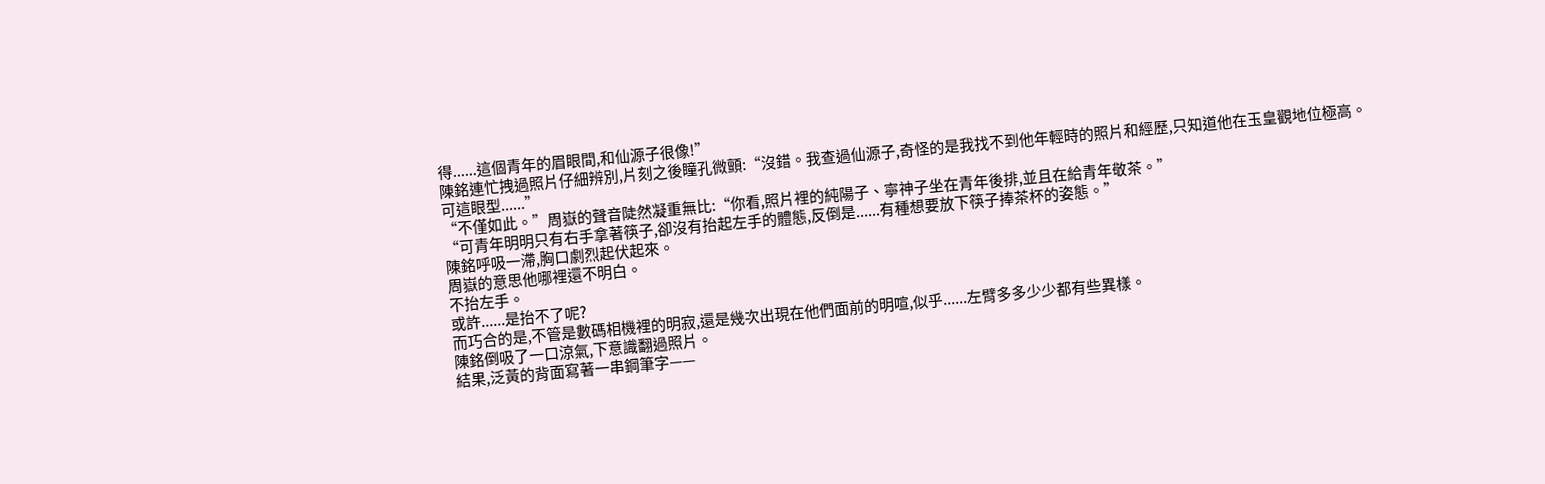得......這個青年的眉眼間,和仙源子很像!”
陳銘連忙拽過照片仔細辨別,片刻之後瞳孔微顫:“沒錯。我查過仙源子,奇怪的是我找不到他年輕時的照片和經歷,只知道他在玉皇觀地位極高。可這眼型......”
“不僅如此。”周嶽的聲音陡然凝重無比:“你看,照片裡的純陽子、寧神子坐在青年後排,並且在給青年敬茶。”
“可青年明明只有右手拿著筷子,卻沒有抬起左手的體態,反倒是......有種想要放下筷子捧茶杯的姿態。”
陳銘呼吸一滯,胸口劇烈起伏起來。
周嶽的意思他哪裡還不明白。
不抬左手。
或許......是抬不了呢?
而巧合的是,不管是數碼相機裡的明寂,還是幾次出現在他們面前的明喧,似乎......左臂多多少少都有些異樣。
陳銘倒吸了一口涼氣,下意識翻過照片。
結果,泛黃的背面寫著一串鋼筆字——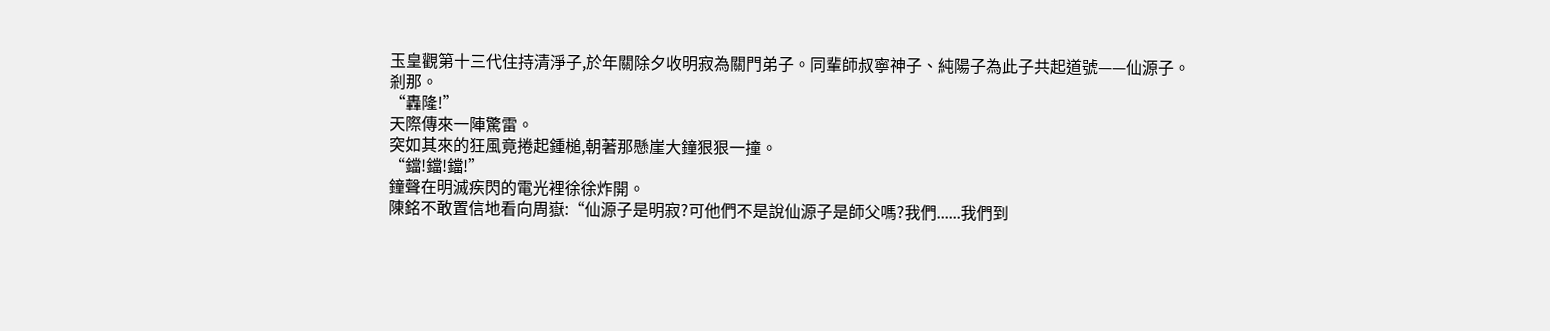玉皇觀第十三代住持清淨子,於年關除夕收明寂為關門弟子。同輩師叔寧神子、純陽子為此子共起道號——仙源子。
剎那。
“轟隆!”
天際傳來一陣驚雷。
突如其來的狂風竟捲起鍾槌,朝著那懸崖大鐘狠狠一撞。
“鐺!鐺!鐺!”
鐘聲在明滅疾閃的電光裡徐徐炸開。
陳銘不敢置信地看向周嶽:“仙源子是明寂?可他們不是說仙源子是師父嗎?我們......我們到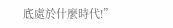底處於什麼時代!”